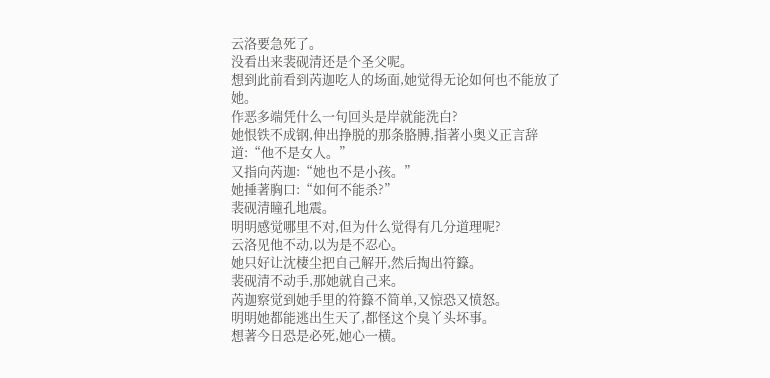云洛要急死了。
没看出来裴砚清还是个圣父呢。
想到此前看到芮迦吃人的场面,她觉得无论如何也不能放了她。
作恶多端凭什么一句回头是岸就能洗白?
她恨铁不成钢,伸出挣脱的那条胳膊,指著小奥义正言辞道:“他不是女人。”
又指向芮迦:“她也不是小孩。”
她捶著胸口:“如何不能杀?”
裴砚清瞳孔地震。
明明感觉哪里不对,但为什么觉得有几分道理呢?
云洛见他不动,以为是不忍心。
她只好让沈棲尘把自己解开,然后掏出符籙。
裴砚清不动手,那她就自己来。
芮迦察觉到她手里的符籙不简单,又惊恐又愤怒。
明明她都能逃出生天了,都怪这个臭丫头坏事。
想著今日恐是必死,她心一横。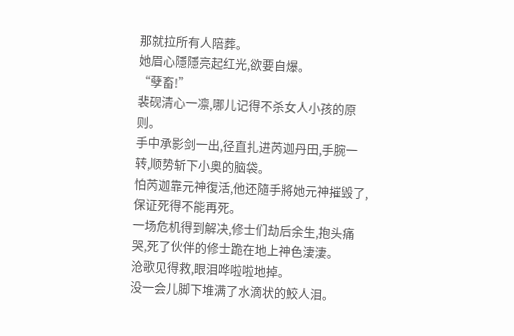那就拉所有人陪葬。
她眉心隱隱亮起红光,欲要自爆。
“孽畜!”
裴砚清心一凛,哪儿记得不杀女人小孩的原则。
手中承影剑一出,径直扎进芮迦丹田,手腕一转,顺势斩下小奥的脑袋。
怕芮迦靠元神復活,他还隨手將她元神摧毁了,保证死得不能再死。
一场危机得到解决,修士们劫后余生,抱头痛哭,死了伙伴的修士跪在地上神色淒淒。
沧歌见得救,眼泪哗啦啦地掉。
没一会儿脚下堆满了水滴状的鮫人泪。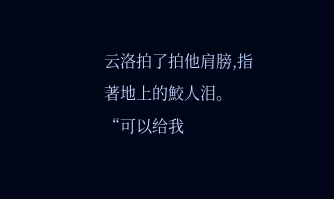云洛拍了拍他肩膀,指著地上的鮫人泪。
“可以给我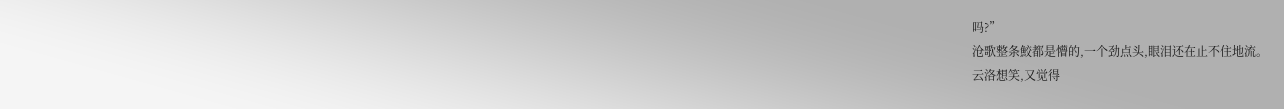吗?”
沧歌整条鮫都是懵的,一个劲点头,眼泪还在止不住地流。
云洛想笑,又觉得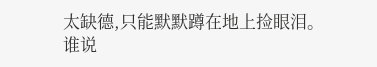太缺德,只能默默蹲在地上捡眼泪。
谁说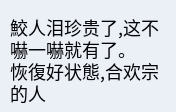鮫人泪珍贵了,这不嚇一嚇就有了。
恢復好状態,合欢宗的人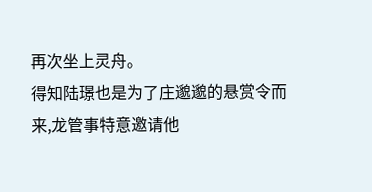再次坐上灵舟。
得知陆璟也是为了庄邈邈的悬赏令而来,龙管事特意邀请他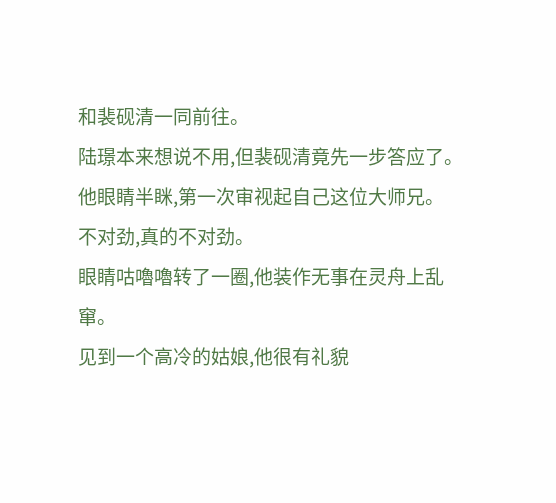和裴砚清一同前往。
陆璟本来想说不用,但裴砚清竟先一步答应了。
他眼睛半眯,第一次审视起自己这位大师兄。
不对劲,真的不对劲。
眼睛咕嚕嚕转了一圈,他装作无事在灵舟上乱窜。
见到一个高冷的姑娘,他很有礼貌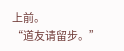上前。
“道友请留步。”